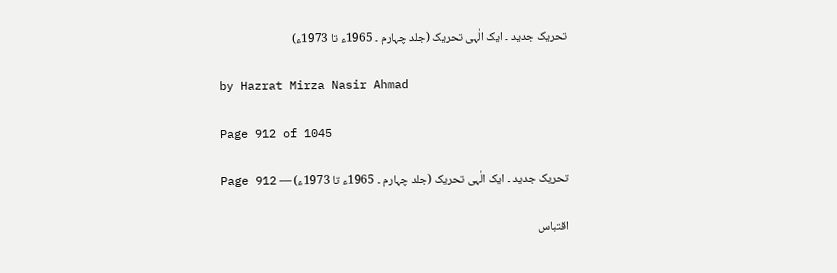تحریک جدید ۔ ایک الٰہی تحریک (جلد چہارم ۔ 1965ء تا 1973ء)

by Hazrat Mirza Nasir Ahmad

Page 912 of 1045

تحریک جدید ۔ ایک الٰہی تحریک (جلد چہارم ۔ 1965ء تا 1973ء) — Page 912

اقتباس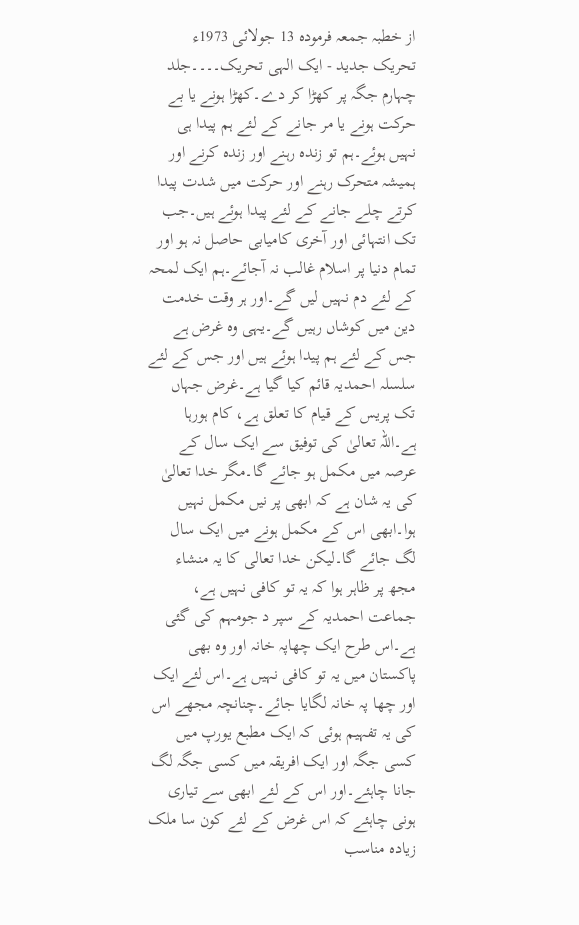از خطبہ جمعہ فرمودہ 13 جولائی 1973ء تحریک جدید - ایک الہی تحریک۔۔۔۔جلد چہارم جگہ پر کھڑا کر دے۔کھڑا ہونے یا بے حرکت ہونے یا مر جانے کے لئے ہم پیدا ہی نہیں ہوئے۔ہم تو زندہ رہنے اور زندہ کرنے اور ہمیشہ متحرک رہنے اور حرکت میں شدت پیدا کرتے چلے جانے کے لئے پیدا ہوئے ہیں۔جب تک انتہائی اور آخری کامیابی حاصل نہ ہو اور تمام دنیا پر اسلام غالب نہ آجائے۔ہم ایک لمحہ کے لئے دم نہیں لیں گے۔اور ہر وقت خدمت دین میں کوشاں رہیں گے۔یہی وہ غرض ہے جس کے لئے ہم پیدا ہوئے ہیں اور جس کے لئے سلسلہ احمدیہ قائم کیا گیا ہے۔غرض جہاں تک پریس کے قیام کا تعلق ہے، کام ہورہا ہے۔اللہ تعالیٰ کی توفیق سے ایک سال کے عرصہ میں مکمل ہو جائے گا۔مگر خدا تعالیٰ کی یہ شان ہے کہ ابھی پر نیں مکمل نہیں ہوا۔ابھی اس کے مکمل ہونے میں ایک سال لگ جائے گا۔لیکن خدا تعالی کا یہ منشاء مجھ پر ظاہر ہوا کہ یہ تو کافی نہیں ہے، جماعت احمدیہ کے سپر د جومہم کی گئی ہے۔اس طرح ایک چھاپہ خانہ اور وہ بھی پاکستان میں یہ تو کافی نہیں ہے۔اس لئے ایک اور چھا پہ خانہ لگایا جائے۔چنانچہ مجھے اس کی یہ تفہیم ہوئی کہ ایک مطبع یورپ میں کسی جگہ اور ایک افریقہ میں کسی جگہ لگ جانا چاہئے۔اور اس کے لئے ابھی سے تیاری ہونی چاہئے کہ اس غرض کے لئے کون سا ملک زیادہ مناسب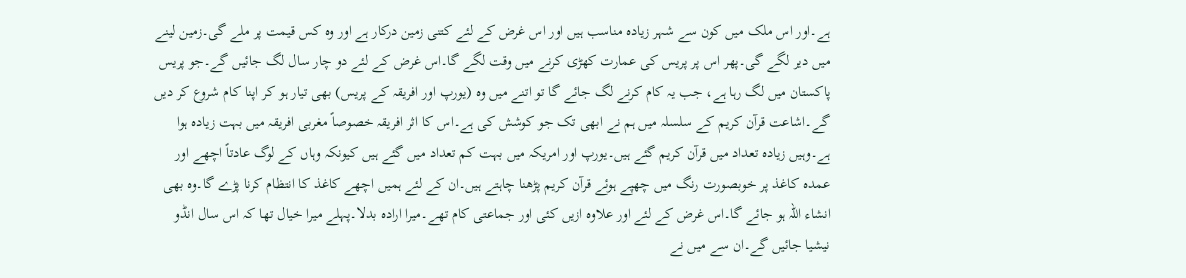ہے۔اور اس ملک میں کون سے شہر زیادہ مناسب ہیں اور اس غرض کے لئے کتنی زمین درکار ہے اور وہ کس قیمت پر ملے گی۔زمین لینے میں دیر لگے گی۔پھر اس پر پریس کی عمارت کھڑی کرنے میں وقت لگے گا۔اس غرض کے لئے دو چار سال لگ جائیں گے۔جو پریس پاکستان میں لگ رہا ہے، جب یہ کام کرنے لگ جائے گا تو اتنے میں وہ (یورپ اور افریقہ کے پریس) بھی تیار ہو کر اپنا کام شروع کر دیں گے۔اشاعت قرآن کریم کے سلسلہ میں ہم نے ابھی تک جو کوشش کی ہے۔اس کا اثر افریقہ خصوصاً مغربی افریقہ میں بہت زیادہ ہوا ہے۔وہیں زیادہ تعداد میں قرآن کریم گئے ہیں۔یورپ اور امریکہ میں بہت کم تعداد میں گئے ہیں کیونکہ وہاں کے لوگ عادتاً اچھے اور عمدہ کاغذ پر خوبصورت رنگ میں چھپے ہوئے قرآن کریم پڑھنا چاہتے ہیں۔ان کے لئے ہمیں اچھے کاغذ کا انتظام کرنا پڑے گا۔وہ بھی انشاء اللہ ہو جائے گا۔اس غرض کے لئے اور علاوہ ازیں کئی اور جماعتی کام تھے۔میرا ارادہ بدلا۔پہلے میرا خیال تھا کہ اس سال انڈو نیشیا جائیں گے۔ان سے میں نے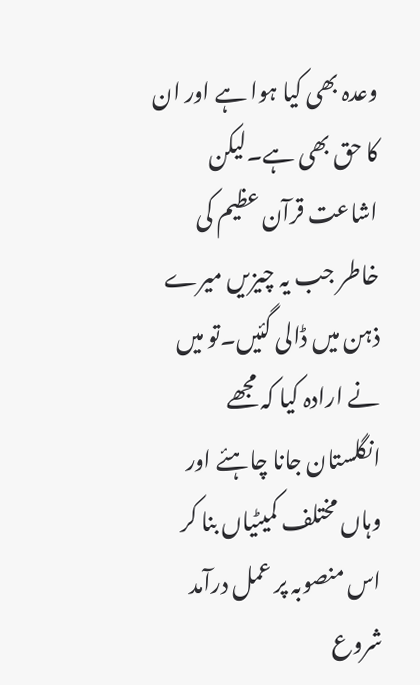وعدہ بھی کیا ہوا ہے اور ان کا حق بھی ہے۔لیکن اشاعت قرآن عظیم کی خاطر جب یہ چیزیں میرے ذہن میں ڈالی گئیں۔تو میں نے ارادہ کیا کہ مجھے انگلستان جانا چاہئے اور وہاں مختلف کمیٹیاں بنا کر اس منصوبہ پر عمل درآمد شروع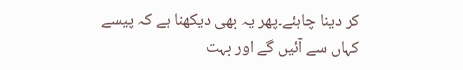کر دینا چاہئے۔پھر یہ بھی دیکھنا ہے کہ پیسے کہاں سے آئیں گے اور بہت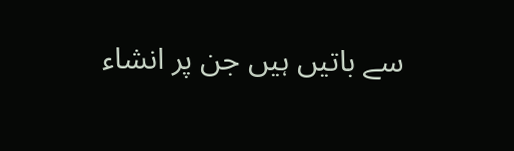سے باتیں ہیں جن پر انشاء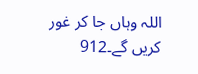اللہ وہاں جا کر غور کریں گے۔912